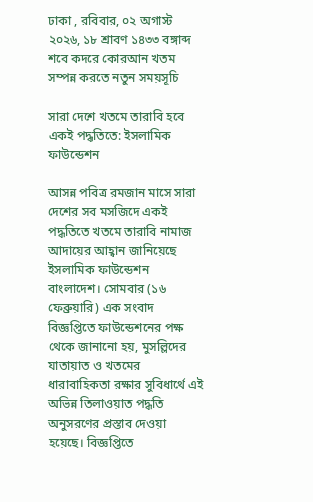ঢাকা , রবিবার, ০২ অগাস্ট ২০২৬, ১৮ শ্রাবণ ১৪৩৩ বঙ্গাব্দ
শবে কদরে কোরআন খতম সম্পন্ন করতে নতুন সময়সূচি

সারা দেশে খতমে তারাবি হবে একই পদ্ধতিতে: ইসলামিক ফাউন্ডেশন

আসন্ন পবিত্র রমজান মাসে সারা দেশের সব মসজিদে একই পদ্ধতিতে খতমে তারাবি নামাজ আদায়ের আহ্বান জানিয়েছে ইসলামিক ফাউন্ডেশন বাংলাদেশ। সোমবার (১৬ ফেব্রুয়ারি) এক সংবাদ বিজ্ঞপ্তিতে ফাউন্ডেশনের পক্ষ থেকে জানানো হয়, মুসল্লিদের যাতায়াত ও খতমের ধারাবাহিকতা রক্ষার সুবিধার্থে এই অভিন্ন তিলাওয়াত পদ্ধতি অনুসরণের প্রস্তাব দেওয়া হয়েছে। বিজ্ঞপ্তিতে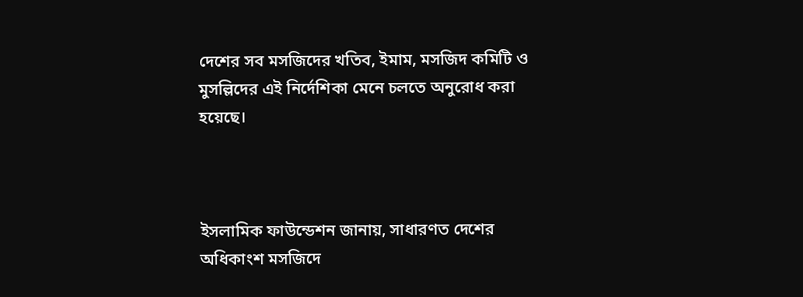দেশের সব মসজিদের খতিব, ইমাম, মসজিদ কমিটি ও মুসল্লিদের এই নির্দেশিকা মেনে চলতে অনুরোধ করা হয়েছে।



ইসলামিক ফাউন্ডেশন জানায়, সাধারণত দেশের অধিকাংশ মসজিদে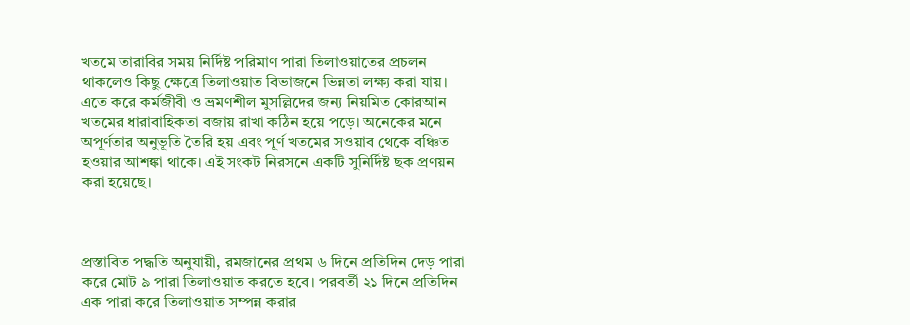খতমে তারাবির সময় নির্দিষ্ট পরিমাণ পারা তিলাওয়াতের প্রচলন থাকলেও কিছু ক্ষেত্রে তিলাওয়াত বিভাজনে ভিন্নতা লক্ষ্য করা যায়। এতে করে কর্মজীবী ও ভ্রমণশীল মুসল্লিদের জন্য নিয়মিত কোরআন খতমের ধারাবাহিকতা বজায় রাখা কঠিন হয়ে পড়ে। অনেকের মনে অপূর্ণতার অনুভূতি তৈরি হয় এবং পূর্ণ খতমের সওয়াব থেকে বঞ্চিত হওয়ার আশঙ্কা থাকে। এই সংকট নিরসনে একটি সুনির্দিষ্ট ছক প্রণয়ন করা হয়েছে।



প্রস্তাবিত পদ্ধতি অনুযায়ী, রমজানের প্রথম ৬ দিনে প্রতিদিন দেড় পারা করে মোট ৯ পারা তিলাওয়াত করতে হবে। পরবর্তী ২১ দিনে প্রতিদিন এক পারা করে তিলাওয়াত সম্পন্ন করার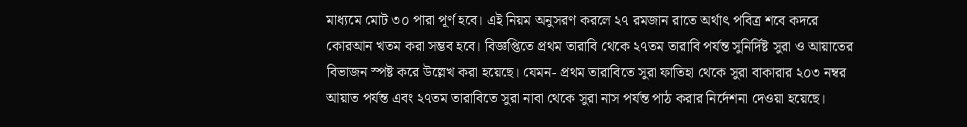মাধ্যমে মোট ৩০ পারা পূর্ণ হবে। এই নিয়ম অনুসরণ করলে ২৭ রমজান রাতে অর্থাৎ পবিত্র শবে কদরে কোরআন খতম করা সম্ভব হবে। বিজ্ঞপ্তিতে প্রথম তারাবি থেকে ২৭তম তারাবি পর্যন্ত সুনির্দিষ্ট সুরা ও আয়াতের বিভাজন স্পষ্ট করে উল্লেখ করা হয়েছে। যেমন- প্রথম তারাবিতে সুরা ফাতিহা থেকে সুরা বাকারার ২০৩ নম্বর আয়াত পর্যন্ত এবং ২৭তম তারাবিতে সুরা নাবা থেকে সুরা নাস পর্যন্ত পাঠ করার নির্দেশনা দেওয়া হয়েছে।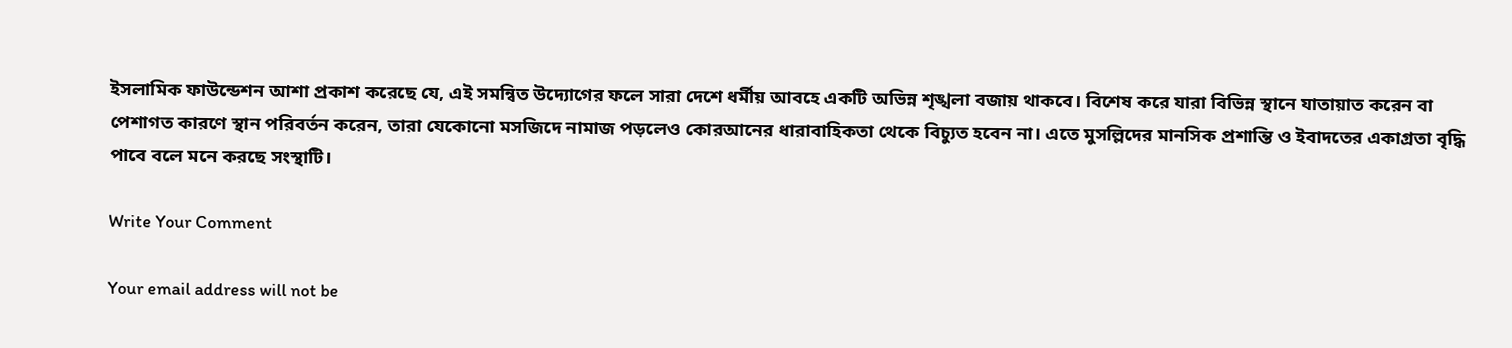ইসলামিক ফাউন্ডেশন আশা প্রকাশ করেছে যে, এই সমন্বিত উদ্যোগের ফলে সারা দেশে ধর্মীয় আবহে একটি অভিন্ন শৃঙ্খলা বজায় থাকবে। বিশেষ করে যারা বিভিন্ন স্থানে যাতায়াত করেন বা পেশাগত কারণে স্থান পরিবর্তন করেন, তারা যেকোনো মসজিদে নামাজ পড়লেও কোরআনের ধারাবাহিকতা থেকে বিচ্যুত হবেন না। এতে মুসল্লিদের মানসিক প্রশান্তি ও ইবাদতের একাগ্রতা বৃদ্ধি পাবে বলে মনে করছে সংস্থাটি।

Write Your Comment

Your email address will not be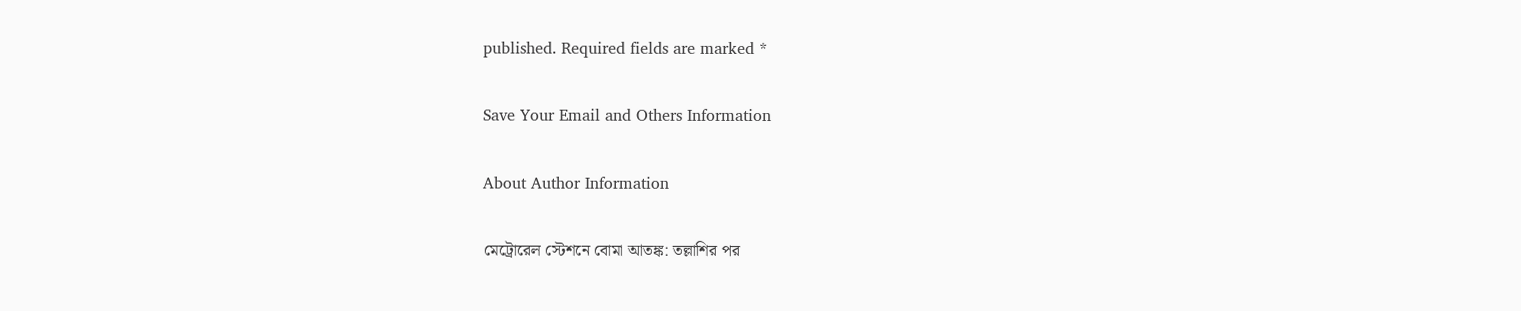published. Required fields are marked *

Save Your Email and Others Information

About Author Information

মেট্রোরেল স্টেশনে বোমা আতঙ্ক: তল্লাশির পর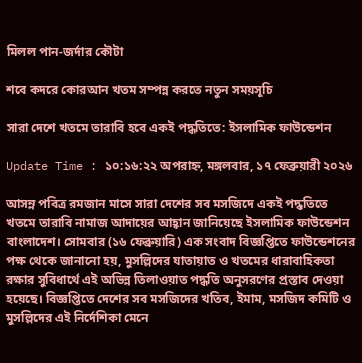মিলল পান-জর্দার কৌটা

শবে কদরে কোরআন খতম সম্পন্ন করতে নতুন সময়সূচি

সারা দেশে খতমে তারাবি হবে একই পদ্ধতিতে: ইসলামিক ফাউন্ডেশন

Update Time : ১০:১৬:২২ অপরাহ্ন, মঙ্গলবার, ১৭ ফেব্রুয়ারী ২০২৬

আসন্ন পবিত্র রমজান মাসে সারা দেশের সব মসজিদে একই পদ্ধতিতে খতমে তারাবি নামাজ আদায়ের আহ্বান জানিয়েছে ইসলামিক ফাউন্ডেশন বাংলাদেশ। সোমবার (১৬ ফেব্রুয়ারি) এক সংবাদ বিজ্ঞপ্তিতে ফাউন্ডেশনের পক্ষ থেকে জানানো হয়, মুসল্লিদের যাতায়াত ও খতমের ধারাবাহিকতা রক্ষার সুবিধার্থে এই অভিন্ন তিলাওয়াত পদ্ধতি অনুসরণের প্রস্তাব দেওয়া হয়েছে। বিজ্ঞপ্তিতে দেশের সব মসজিদের খতিব, ইমাম, মসজিদ কমিটি ও মুসল্লিদের এই নির্দেশিকা মেনে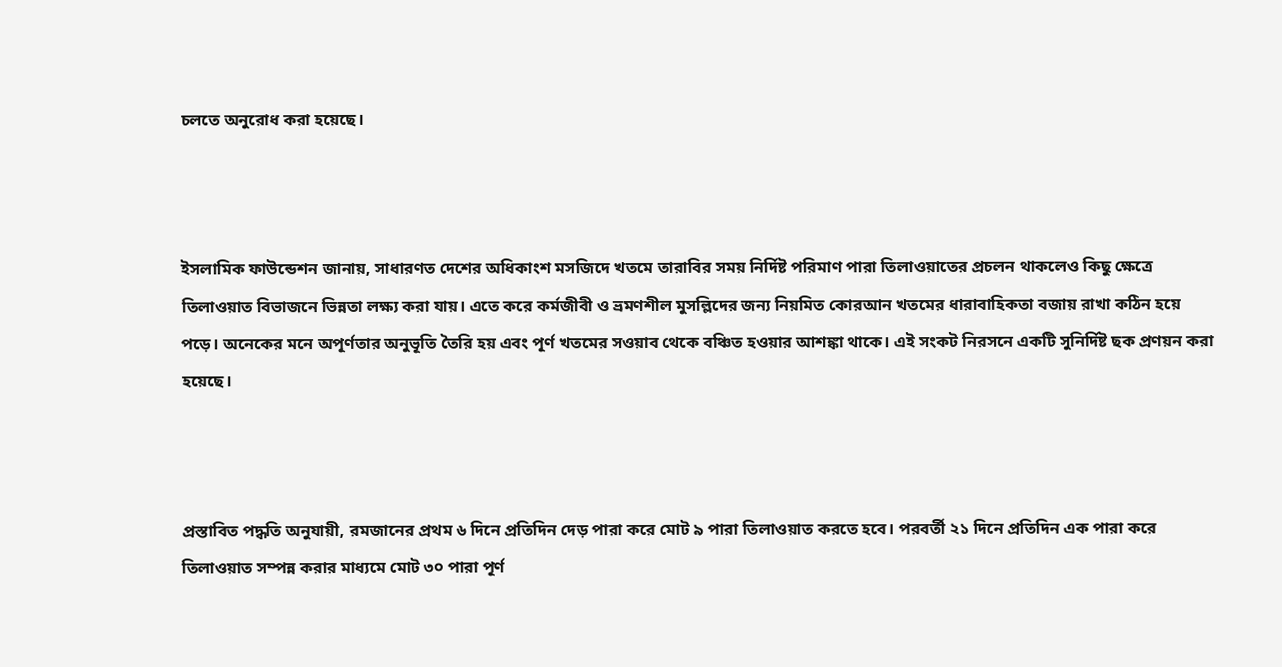চলতে অনুরোধ করা হয়েছে।



ইসলামিক ফাউন্ডেশন জানায়, সাধারণত দেশের অধিকাংশ মসজিদে খতমে তারাবির সময় নির্দিষ্ট পরিমাণ পারা তিলাওয়াতের প্রচলন থাকলেও কিছু ক্ষেত্রে তিলাওয়াত বিভাজনে ভিন্নতা লক্ষ্য করা যায়। এতে করে কর্মজীবী ও ভ্রমণশীল মুসল্লিদের জন্য নিয়মিত কোরআন খতমের ধারাবাহিকতা বজায় রাখা কঠিন হয়ে পড়ে। অনেকের মনে অপূর্ণতার অনুভূতি তৈরি হয় এবং পূর্ণ খতমের সওয়াব থেকে বঞ্চিত হওয়ার আশঙ্কা থাকে। এই সংকট নিরসনে একটি সুনির্দিষ্ট ছক প্রণয়ন করা হয়েছে।



প্রস্তাবিত পদ্ধতি অনুযায়ী, রমজানের প্রথম ৬ দিনে প্রতিদিন দেড় পারা করে মোট ৯ পারা তিলাওয়াত করতে হবে। পরবর্তী ২১ দিনে প্রতিদিন এক পারা করে তিলাওয়াত সম্পন্ন করার মাধ্যমে মোট ৩০ পারা পূর্ণ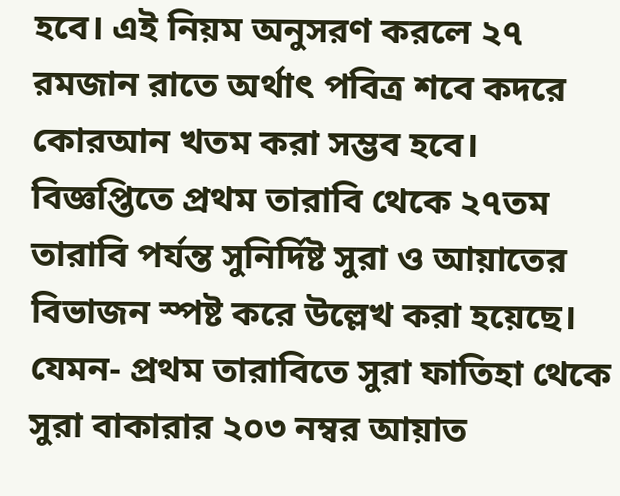হবে। এই নিয়ম অনুসরণ করলে ২৭ রমজান রাতে অর্থাৎ পবিত্র শবে কদরে কোরআন খতম করা সম্ভব হবে। বিজ্ঞপ্তিতে প্রথম তারাবি থেকে ২৭তম তারাবি পর্যন্ত সুনির্দিষ্ট সুরা ও আয়াতের বিভাজন স্পষ্ট করে উল্লেখ করা হয়েছে। যেমন- প্রথম তারাবিতে সুরা ফাতিহা থেকে সুরা বাকারার ২০৩ নম্বর আয়াত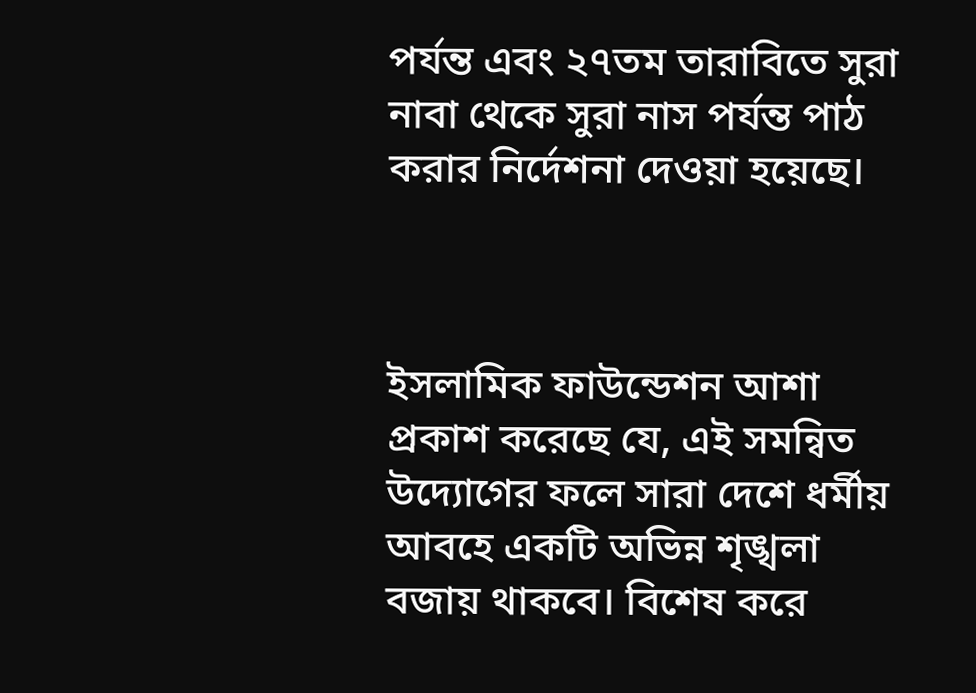পর্যন্ত এবং ২৭তম তারাবিতে সুরা নাবা থেকে সুরা নাস পর্যন্ত পাঠ করার নির্দেশনা দেওয়া হয়েছে।



ইসলামিক ফাউন্ডেশন আশা প্রকাশ করেছে যে, এই সমন্বিত উদ্যোগের ফলে সারা দেশে ধর্মীয় আবহে একটি অভিন্ন শৃঙ্খলা বজায় থাকবে। বিশেষ করে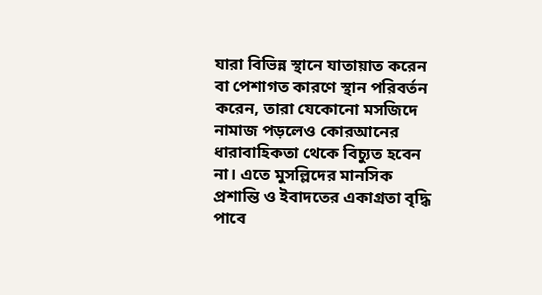যারা বিভিন্ন স্থানে যাতায়াত করেন বা পেশাগত কারণে স্থান পরিবর্তন করেন, তারা যেকোনো মসজিদে নামাজ পড়লেও কোরআনের ধারাবাহিকতা থেকে বিচ্যুত হবেন না। এতে মুসল্লিদের মানসিক প্রশান্তি ও ইবাদতের একাগ্রতা বৃদ্ধি পাবে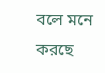বলে মনে করছে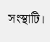সংস্থাটি।